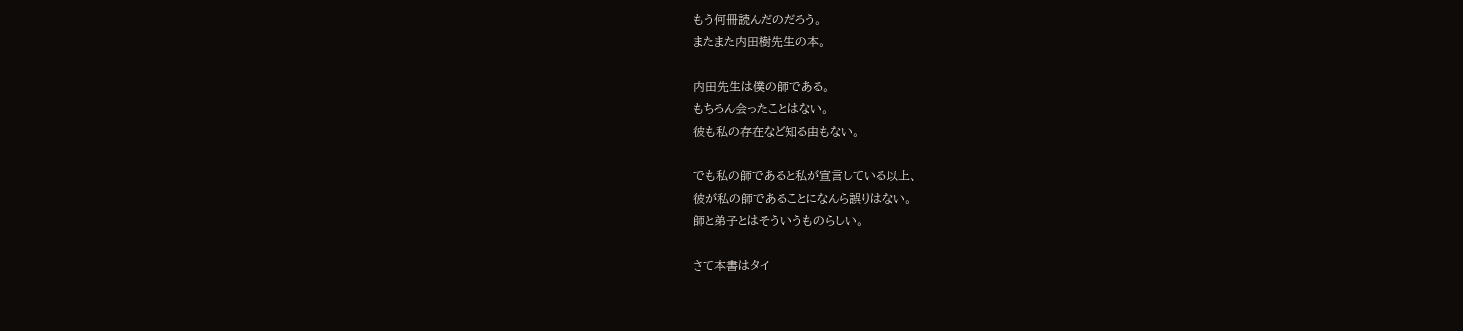もう何冊読んだのだろう。
またまた内田樹先生の本。

内田先生は僕の師である。
もちろん会ったことはない。
彼も私の存在など知る由もない。

でも私の師であると私が宣言している以上、
彼が私の師であることになんら誤りはない。
師と弟子とはそういうものらしい。

さて本書はタイ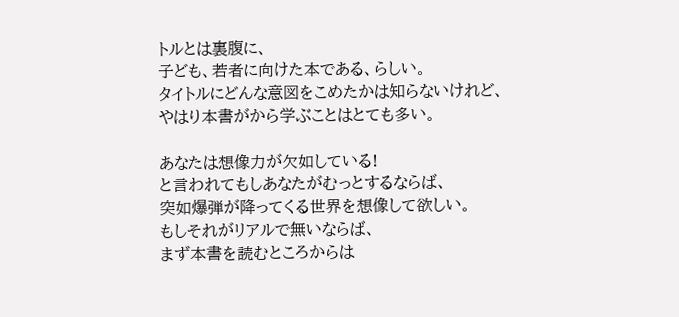トルとは裏腹に、
子ども、若者に向けた本である、らしい。
タイトルにどんな意図をこめたかは知らないけれど、
やはり本書がから学ぶことはとても多い。

あなたは想像力が欠如している!
と言われてもしあなたがむっとするならば、
突如爆弾が降ってくる世界を想像して欲しい。
もしそれがリアルで無いならば、
まず本書を読むところからは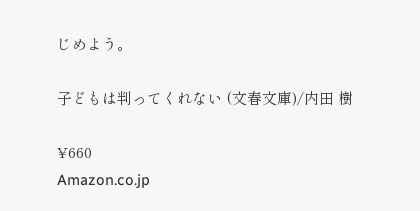じめよう。

子どもは判ってくれない (文春文庫)/内田 樹

¥660
Amazon.co.jp